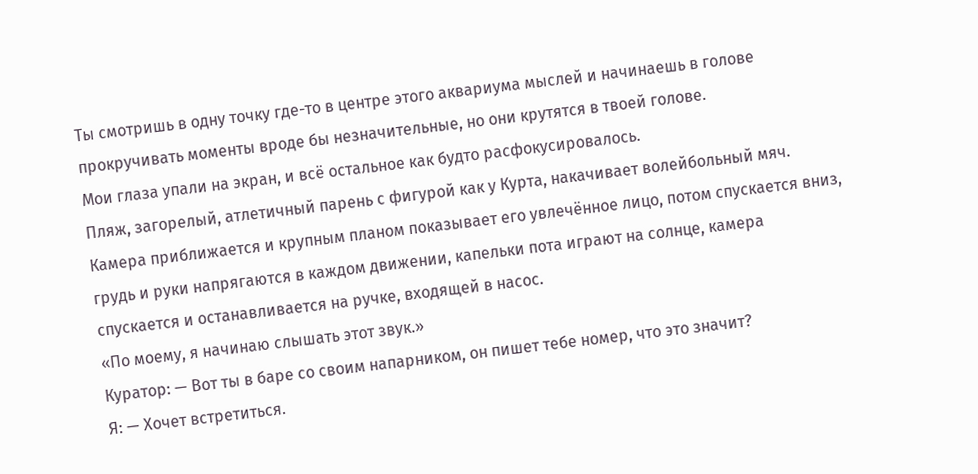Ты смотришь в одну точку где-то в центре этого аквариума мыслей и начинаешь в голове прокручивать моменты вроде бы незначительные, но они крутятся в твоей голове.
Мои глаза упали на экран, и всё остальное как будто расфокусировалось.
Пляж, загорелый, атлетичный парень с фигурой как у Курта, накачивает волейбольный мяч.
Камера приближается и крупным планом показывает его увлечённое лицо, потом спускается вниз, грудь и руки напрягаются в каждом движении, капельки пота играют на солнце, камера спускается и останавливается на ручке, входящей в насос.
«По моему, я начинаю слышать этот звук.»
Куратор: — Вот ты в баре со своим напарником, он пишет тебе номер, что это значит?
Я: — Хочет встретиться.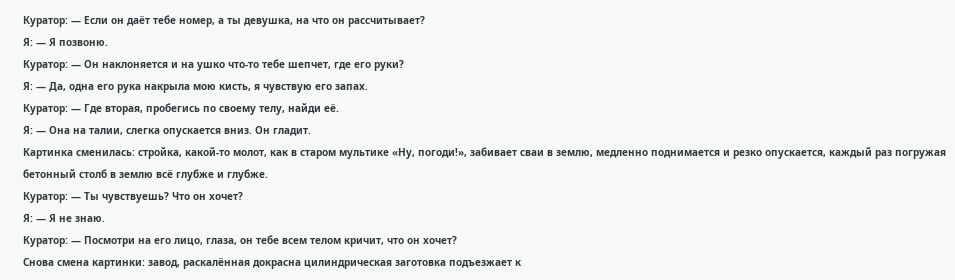Куратор: — Если он даёт тебе номер, а ты девушка, на что он рассчитывает?
Я: — Я позвоню.
Куратор: — Он наклоняется и на ушко что-то тебе шепчет, где его руки?
Я: — Да, одна его рука накрыла мою кисть, я чувствую его запах.
Куратор: — Где вторая, пробегись по своему телу, найди её.
Я: — Она на талии, слегка опускается вниз. Он гладит.
Картинка сменилась: стройка, какой-то молот, как в старом мультике «Ну, погоди!», забивает сваи в землю, медленно поднимается и резко опускается, каждый раз погружая бетонный столб в землю всё глубже и глубже.
Куратор: — Ты чувствуешь? Что он хочет?
Я: — Я не знаю.
Куратор: — Посмотри на его лицо, глаза, он тебе всем телом кричит, что он хочет?
Снова смена картинки: завод, раскалённая докрасна цилиндрическая заготовка подъезжает к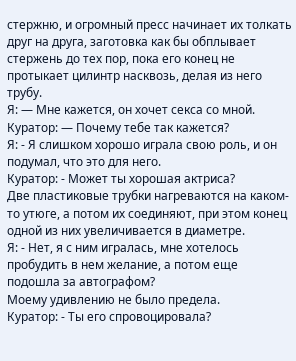стержню, и огромный пресс начинает их толкать друг на друга, заготовка как бы обплывает стержень до тех пор, пока его конец не протыкает цилинтр насквозь, делая из него трубу.
Я: — Мне кажется, он хочет секса со мной.
Куратор: — Почему тебе так кажется?
Я: - Я слишком хорошо играла свою роль, и он подумал, что это для него.
Куратор: - Может ты хорошая актриса?
Две пластиковые трубки нагреваются на каком-то утюге, а потом их соединяют, при этом конец одной из них увеличивается в диаметре.
Я: - Нет, я с ним игралась, мне хотелось пробудить в нем желание, а потом еще подошла за автографом?
Моему удивлению не было предела.
Куратор: - Ты его спровоцировала?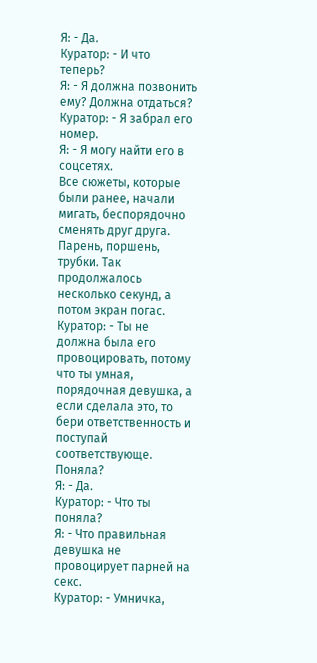Я: - Да.
Куратор: - И что теперь?
Я: - Я должна позвонить ему? Должна отдаться?
Куратор: - Я забрал его номер.
Я: - Я могу найти его в соцсетях.
Все сюжеты, которые были ранее, начали мигать, беспорядочно сменять друг друга. Парень, поршень, трубки. Так продолжалось несколько секунд, а потом экран погас.
Куратор: - Ты не должна была его провоцировать, потому что ты умная, порядочная девушка, а если сделала это, то бери ответственность и поступай соответствующе. Поняла?
Я: - Да.
Куратор: - Что ты поняла?
Я: - Что правильная девушка не провоцирует парней на секс.
Куратор: - Умничка,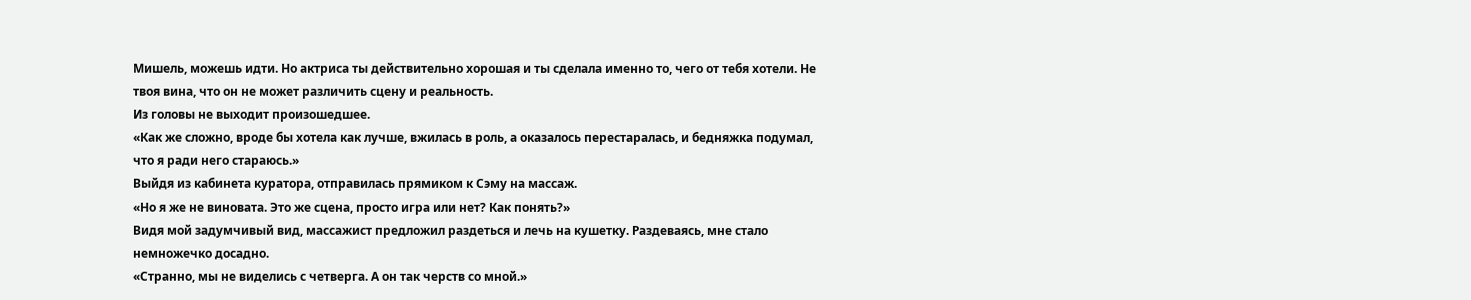Мишель, можешь идти. Но актриса ты действительно хорошая и ты сделала именно то, чего от тебя хотели. Не твоя вина, что он не может различить сцену и реальность.
Из головы не выходит произошедшее.
«Как же сложно, вроде бы хотела как лучше, вжилась в роль, а оказалось перестаралась, и бедняжка подумал, что я ради него стараюсь.»
Выйдя из кабинета куратора, отправилась прямиком к Сэму на массаж.
«Но я же не виновата. Это же сцена, просто игра или нет? Как понять?»
Видя мой задумчивый вид, массажист предложил раздеться и лечь на кушетку. Раздеваясь, мне стало немножечко досадно.
«Странно, мы не виделись с четверга. А он так черств со мной.»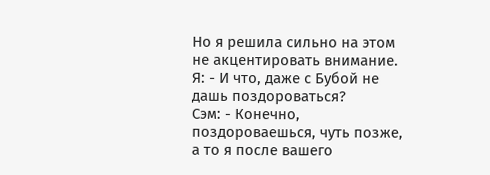Но я решила сильно на этом не акцентировать внимание.
Я: - И что, даже с Бубой не дашь поздороваться?
Сэм: - Конечно, поздороваешься, чуть позже, а то я после вашего